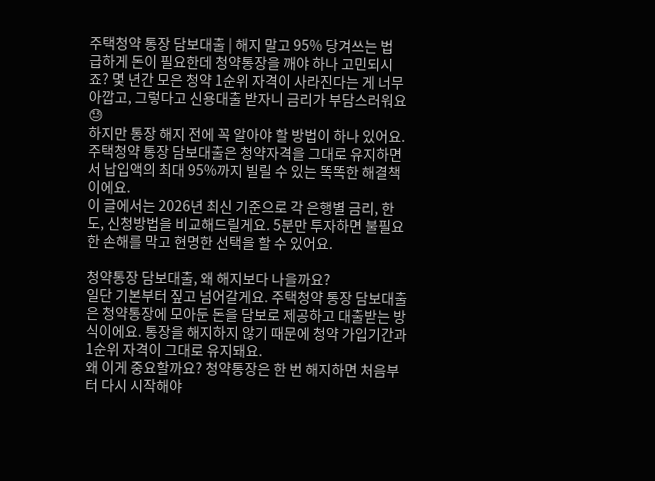주택청약 통장 담보대출 | 해지 말고 95% 당겨쓰는 법
급하게 돈이 필요한데 청약통장을 깨야 하나 고민되시죠? 몇 년간 모은 청약 1순위 자격이 사라진다는 게 너무 아깝고, 그렇다고 신용대출 받자니 금리가 부담스러워요 😓
하지만 통장 해지 전에 꼭 알아야 할 방법이 하나 있어요. 주택청약 통장 담보대출은 청약자격을 그대로 유지하면서 납입액의 최대 95%까지 빌릴 수 있는 똑똑한 해결책이에요.
이 글에서는 2026년 최신 기준으로 각 은행별 금리, 한도, 신청방법을 비교해드릴게요. 5분만 투자하면 불필요한 손해를 막고 현명한 선택을 할 수 있어요.

청약통장 담보대출, 왜 해지보다 나을까요?
일단 기본부터 짚고 넘어갈게요. 주택청약 통장 담보대출은 청약통장에 모아둔 돈을 담보로 제공하고 대출받는 방식이에요. 통장을 해지하지 않기 때문에 청약 가입기간과 1순위 자격이 그대로 유지돼요.
왜 이게 중요할까요? 청약통장은 한 번 해지하면 처음부터 다시 시작해야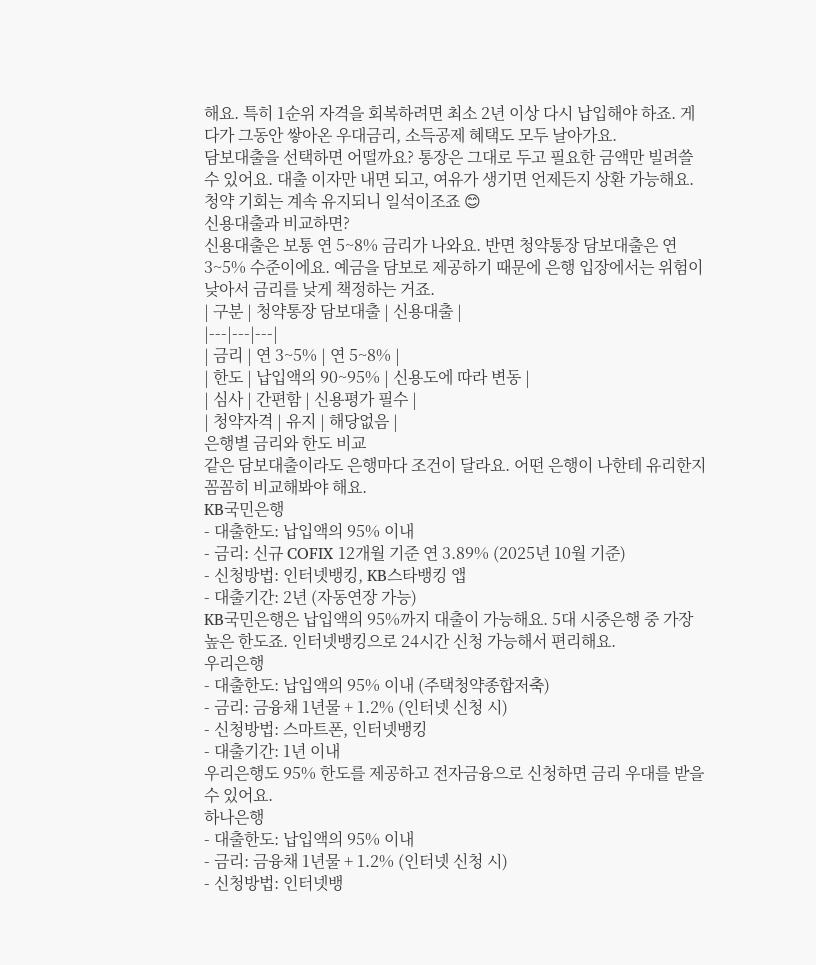해요. 특히 1순위 자격을 회복하려면 최소 2년 이상 다시 납입해야 하죠. 게다가 그동안 쌓아온 우대금리, 소득공제 혜택도 모두 날아가요.
담보대출을 선택하면 어떨까요? 통장은 그대로 두고 필요한 금액만 빌려쓸 수 있어요. 대출 이자만 내면 되고, 여유가 생기면 언제든지 상환 가능해요. 청약 기회는 계속 유지되니 일석이조죠 😊
신용대출과 비교하면?
신용대출은 보통 연 5~8% 금리가 나와요. 반면 청약통장 담보대출은 연 3~5% 수준이에요. 예금을 담보로 제공하기 때문에 은행 입장에서는 위험이 낮아서 금리를 낮게 책정하는 거죠.
| 구분 | 청약통장 담보대출 | 신용대출 |
|---|---|---|
| 금리 | 연 3~5% | 연 5~8% |
| 한도 | 납입액의 90~95% | 신용도에 따라 변동 |
| 심사 | 간편함 | 신용평가 필수 |
| 청약자격 | 유지 | 해당없음 |
은행별 금리와 한도 비교
같은 담보대출이라도 은행마다 조건이 달라요. 어떤 은행이 나한테 유리한지 꼼꼼히 비교해봐야 해요.
KB국민은행
- 대출한도: 납입액의 95% 이내
- 금리: 신규 COFIX 12개월 기준 연 3.89% (2025년 10월 기준)
- 신청방법: 인터넷뱅킹, KB스타뱅킹 앱
- 대출기간: 2년 (자동연장 가능)
KB국민은행은 납입액의 95%까지 대출이 가능해요. 5대 시중은행 중 가장 높은 한도죠. 인터넷뱅킹으로 24시간 신청 가능해서 편리해요.
우리은행
- 대출한도: 납입액의 95% 이내 (주택청약종합저축)
- 금리: 금융채 1년물 + 1.2% (인터넷 신청 시)
- 신청방법: 스마트폰, 인터넷뱅킹
- 대출기간: 1년 이내
우리은행도 95% 한도를 제공하고 전자금융으로 신청하면 금리 우대를 받을 수 있어요.
하나은행
- 대출한도: 납입액의 95% 이내
- 금리: 금융채 1년물 + 1.2% (인터넷 신청 시)
- 신청방법: 인터넷뱅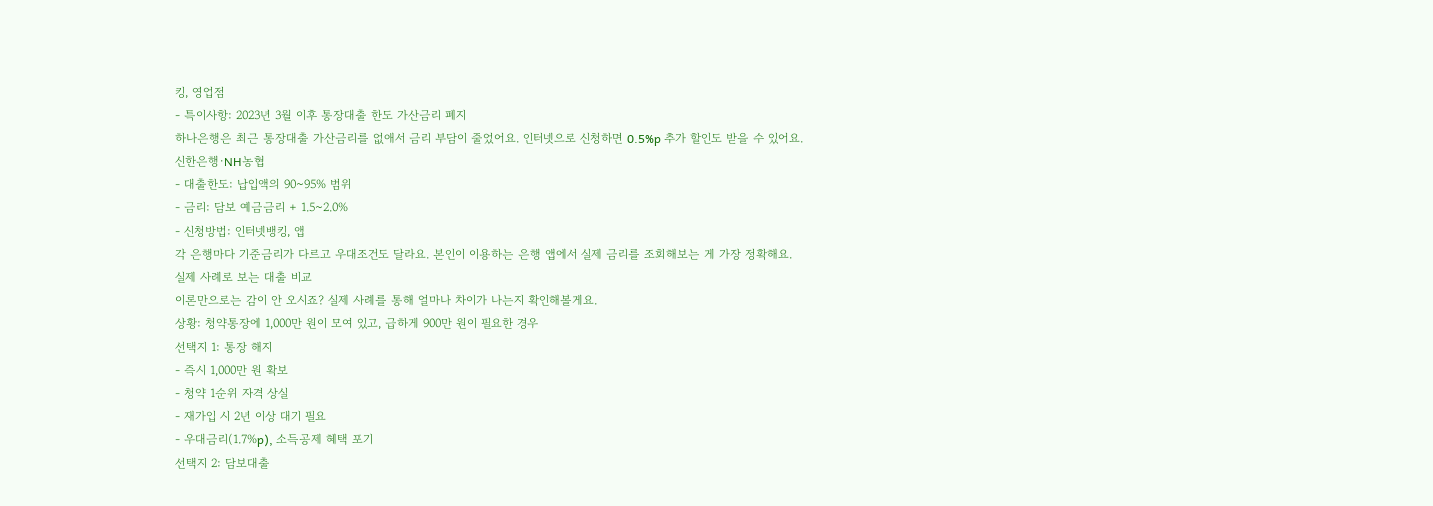킹, 영업점
- 특이사항: 2023년 3월 이후 통장대출 한도 가산금리 폐지
하나은행은 최근 통장대출 가산금리를 없애서 금리 부담이 줄었어요. 인터넷으로 신청하면 0.5%p 추가 할인도 받을 수 있어요.
신한은행·NH농협
- 대출한도: 납입액의 90~95% 범위
- 금리: 담보 예금금리 + 1.5~2.0%
- 신청방법: 인터넷뱅킹, 앱
각 은행마다 기준금리가 다르고 우대조건도 달라요. 본인이 이용하는 은행 앱에서 실제 금리를 조회해보는 게 가장 정확해요.
실제 사례로 보는 대출 비교
이론만으로는 감이 안 오시죠? 실제 사례를 통해 얼마나 차이가 나는지 확인해볼게요.
상황: 청약통장에 1,000만 원이 모여 있고, 급하게 900만 원이 필요한 경우
선택지 1: 통장 해지
- 즉시 1,000만 원 확보
- 청약 1순위 자격 상실
- 재가입 시 2년 이상 대기 필요
- 우대금리(1.7%p), 소득공제 혜택 포기
선택지 2: 담보대출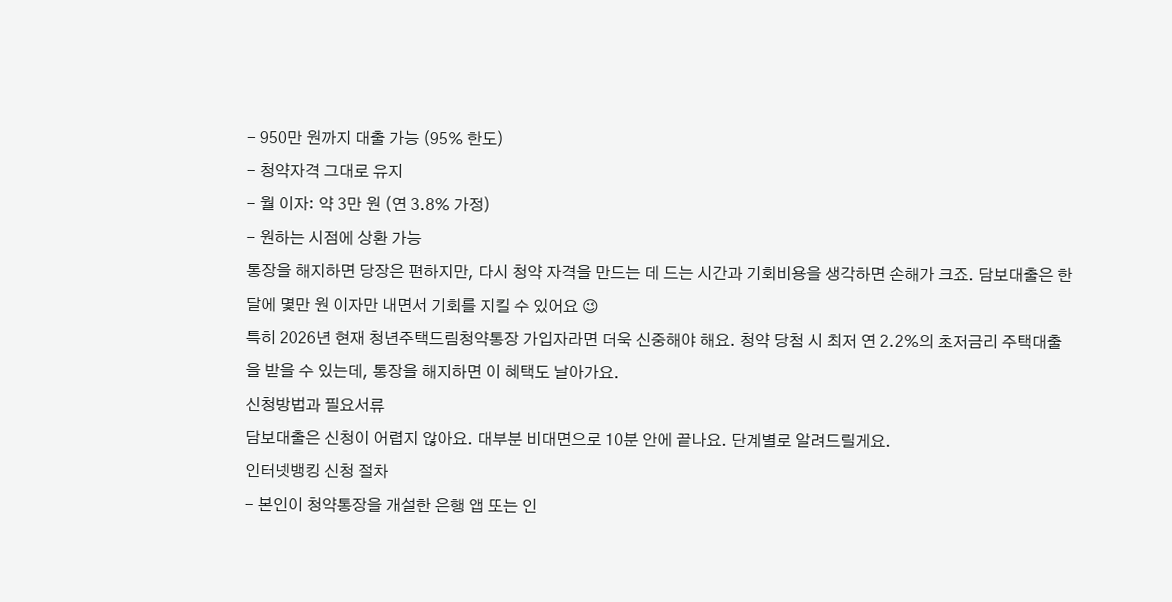- 950만 원까지 대출 가능 (95% 한도)
- 청약자격 그대로 유지
- 월 이자: 약 3만 원 (연 3.8% 가정)
- 원하는 시점에 상환 가능
통장을 해지하면 당장은 편하지만, 다시 청약 자격을 만드는 데 드는 시간과 기회비용을 생각하면 손해가 크죠. 담보대출은 한 달에 몇만 원 이자만 내면서 기회를 지킬 수 있어요 😉
특히 2026년 현재 청년주택드림청약통장 가입자라면 더욱 신중해야 해요. 청약 당첨 시 최저 연 2.2%의 초저금리 주택대출을 받을 수 있는데, 통장을 해지하면 이 혜택도 날아가요.
신청방법과 필요서류
담보대출은 신청이 어렵지 않아요. 대부분 비대면으로 10분 안에 끝나요. 단계별로 알려드릴게요.
인터넷뱅킹 신청 절차
- 본인이 청약통장을 개설한 은행 앱 또는 인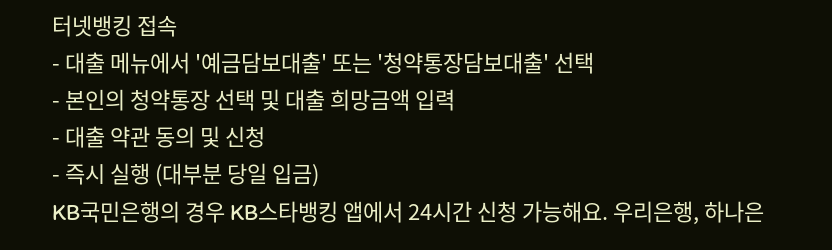터넷뱅킹 접속
- 대출 메뉴에서 '예금담보대출' 또는 '청약통장담보대출' 선택
- 본인의 청약통장 선택 및 대출 희망금액 입력
- 대출 약관 동의 및 신청
- 즉시 실행 (대부분 당일 입금)
KB국민은행의 경우 KB스타뱅킹 앱에서 24시간 신청 가능해요. 우리은행, 하나은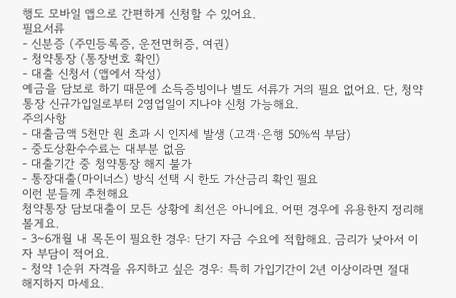행도 모바일 앱으로 간편하게 신청할 수 있어요.
필요서류
- 신분증 (주민등록증, 운전면허증, 여권)
- 청약통장 (통장번호 확인)
- 대출 신청서 (앱에서 작성)
예금을 담보로 하기 때문에 소득증빙이나 별도 서류가 거의 필요 없어요. 단, 청약통장 신규가입일로부터 2영업일이 지나야 신청 가능해요.
주의사항
- 대출금액 5천만 원 초과 시 인지세 발생 (고객·은행 50%씩 부담)
- 중도상환수수료는 대부분 없음
- 대출기간 중 청약통장 해지 불가
- 통장대출(마이너스) 방식 선택 시 한도 가산금리 확인 필요
이런 분들께 추천해요
청약통장 담보대출이 모든 상황에 최선은 아니에요. 어떤 경우에 유용한지 정리해볼게요.
- 3~6개월 내 목돈이 필요한 경우: 단기 자금 수요에 적합해요. 금리가 낮아서 이자 부담이 적어요.
- 청약 1순위 자격을 유지하고 싶은 경우: 특히 가입기간이 2년 이상이라면 절대 해지하지 마세요.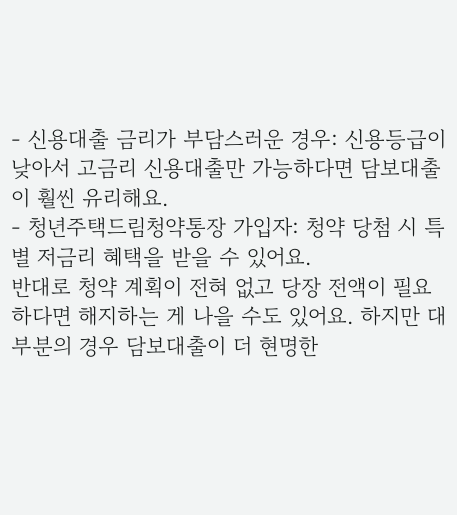- 신용대출 금리가 부담스러운 경우: 신용등급이 낮아서 고금리 신용대출만 가능하다면 담보대출이 훨씬 유리해요.
- 청년주택드림청약통장 가입자: 청약 당첨 시 특별 저금리 혜택을 받을 수 있어요.
반대로 청약 계획이 전혀 없고 당장 전액이 필요하다면 해지하는 게 나을 수도 있어요. 하지만 대부분의 경우 담보대출이 더 현명한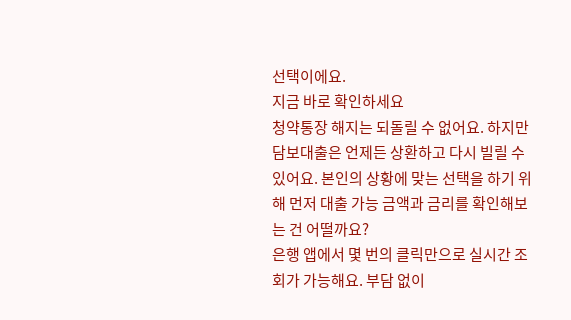선택이에요.
지금 바로 확인하세요
청약통장 해지는 되돌릴 수 없어요. 하지만 담보대출은 언제든 상환하고 다시 빌릴 수 있어요. 본인의 상황에 맞는 선택을 하기 위해 먼저 대출 가능 금액과 금리를 확인해보는 건 어떨까요?
은행 앱에서 몇 번의 클릭만으로 실시간 조회가 가능해요. 부담 없이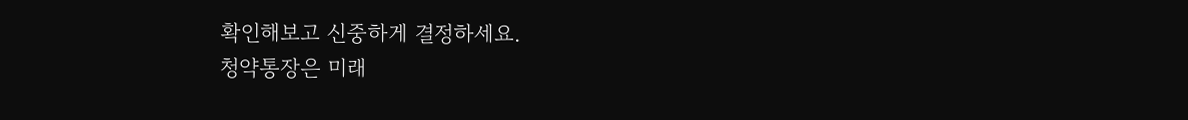확인해보고 신중하게 결정하세요.
청약통장은 미래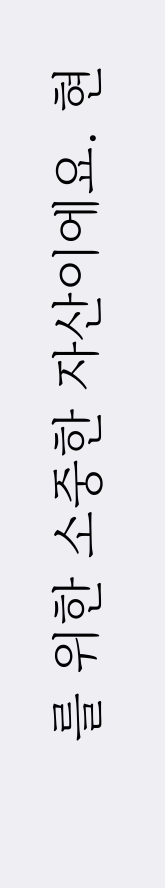를 위한 소중한 자산이에요. 현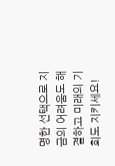명한 선택으로 지금의 어려움도 해결하고 미래의 기회도 지키세요!